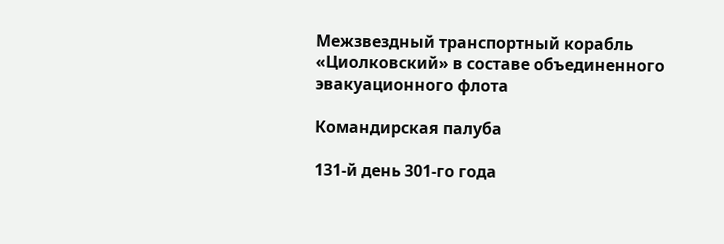Межзвездный транспортный корабль «Циолковский» в составе объединенного эвакуационного флота

Командирская палуба

131-й день 301-го года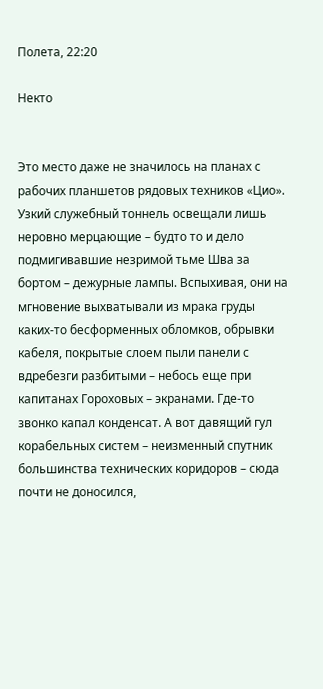Полета, 22:20

Некто


Это место даже не значилось на планах с рабочих планшетов рядовых техников «Цио». Узкий служебный тоннель освещали лишь неровно мерцающие – будто то и дело подмигивавшие незримой тьме Шва за бортом – дежурные лампы. Вспыхивая, они на мгновение выхватывали из мрака груды каких-то бесформенных обломков, обрывки кабеля, покрытые слоем пыли панели с вдребезги разбитыми – небось еще при капитанах Гороховых – экранами. Где-то звонко капал конденсат. А вот давящий гул корабельных систем – неизменный спутник большинства технических коридоров – сюда почти не доносился,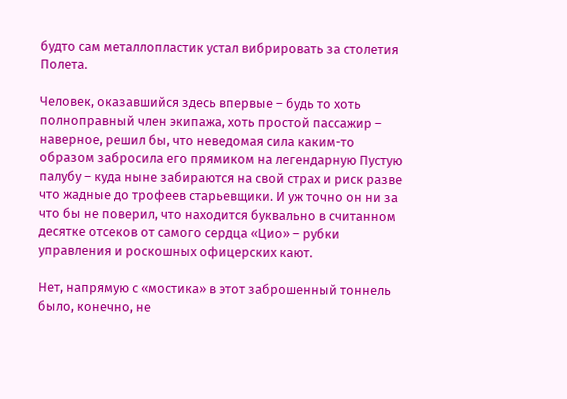будто сам металлопластик устал вибрировать за столетия Полета.

Человек, оказавшийся здесь впервые – будь то хоть полноправный член экипажа, хоть простой пассажир – наверное, решил бы, что неведомая сила каким-то образом забросила его прямиком на легендарную Пустую палубу – куда ныне забираются на свой страх и риск разве что жадные до трофеев старьевщики. И уж точно он ни за что бы не поверил, что находится буквально в считанном десятке отсеков от самого сердца «Цио» – рубки управления и роскошных офицерских кают.

Нет, напрямую с «мостика» в этот заброшенный тоннель было, конечно, не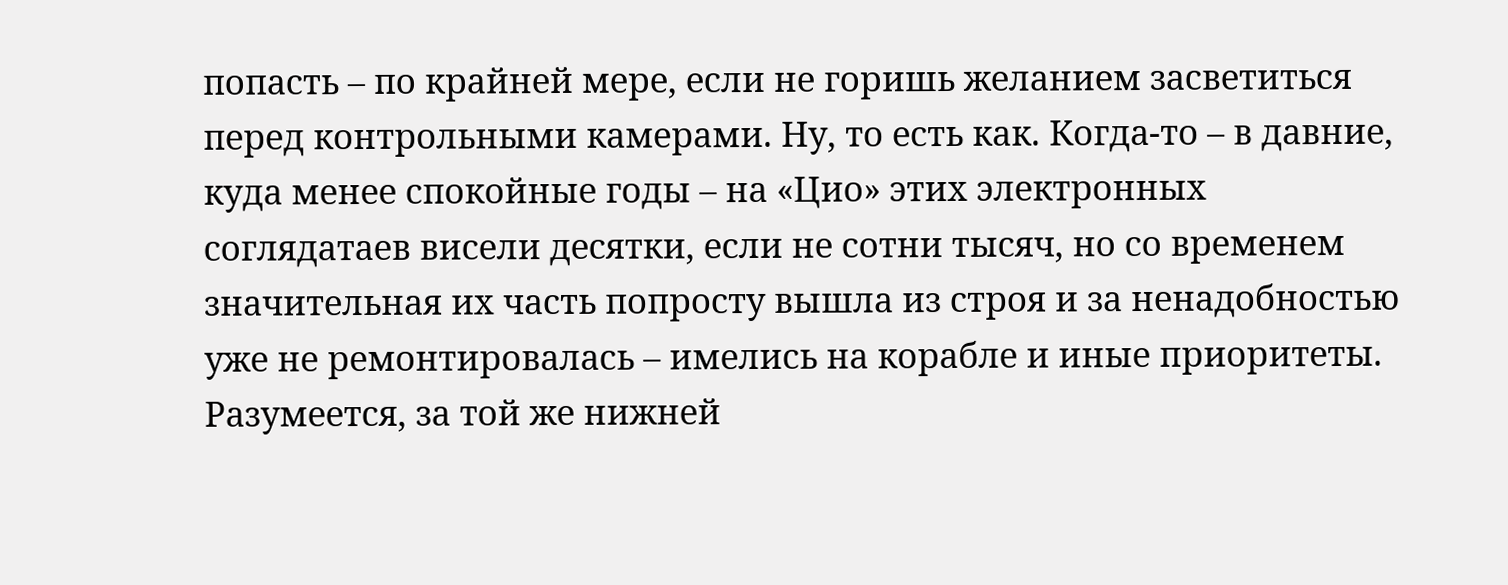попасть – по крайней мере, если не горишь желанием засветиться перед контрольными камерами. Ну, то есть как. Когда-то – в давние, куда менее спокойные годы – на «Цио» этих электронных соглядатаев висели десятки, если не сотни тысяч, но со временем значительная их часть попросту вышла из строя и за ненадобностью уже не ремонтировалась – имелись на корабле и иные приоритеты. Разумеется, за той же нижней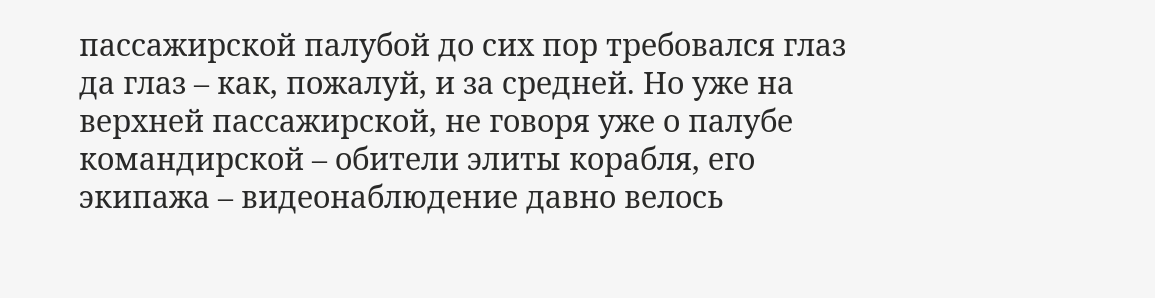пассажирской палубой до сих пор требовался глаз да глаз – как, пожалуй, и за средней. Но уже на верхней пассажирской, не говоря уже о палубе командирской – обители элиты корабля, его экипажа – видеонаблюдение давно велось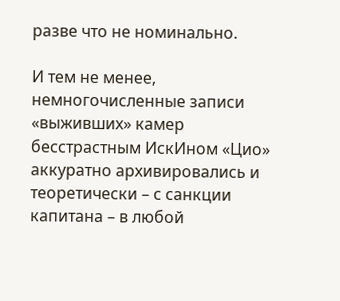разве что не номинально.

И тем не менее, немногочисленные записи «выживших» камер бесстрастным ИскИном «Цио» аккуратно архивировались и теоретически – с санкции капитана – в любой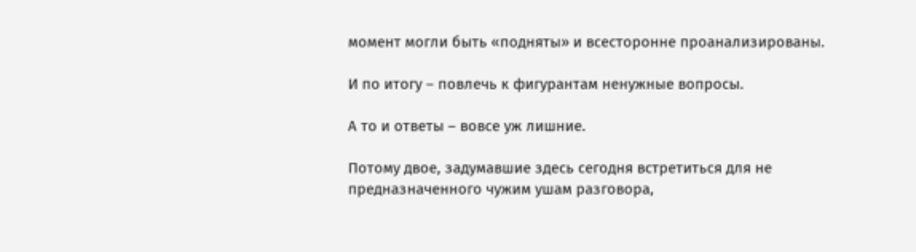момент могли быть «подняты» и всесторонне проанализированы.

И по итогу – повлечь к фигурантам ненужные вопросы.

А то и ответы – вовсе уж лишние.

Потому двое, задумавшие здесь сегодня встретиться для не предназначенного чужим ушам разговора,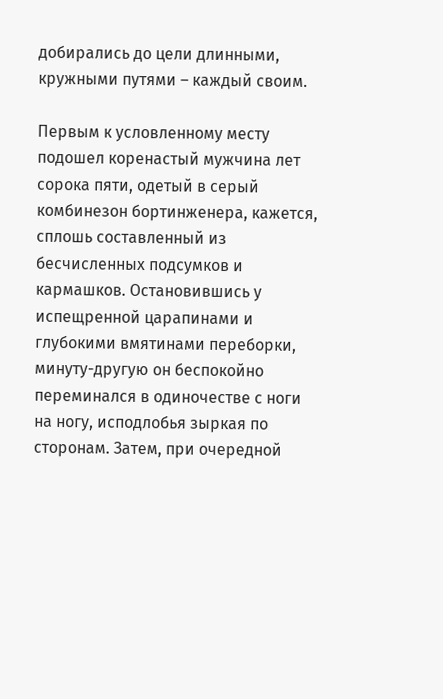добирались до цели длинными, кружными путями – каждый своим.

Первым к условленному месту подошел коренастый мужчина лет сорока пяти, одетый в серый комбинезон бортинженера, кажется, сплошь составленный из бесчисленных подсумков и кармашков. Остановившись у испещренной царапинами и глубокими вмятинами переборки, минуту-другую он беспокойно переминался в одиночестве с ноги на ногу, исподлобья зыркая по сторонам. Затем, при очередной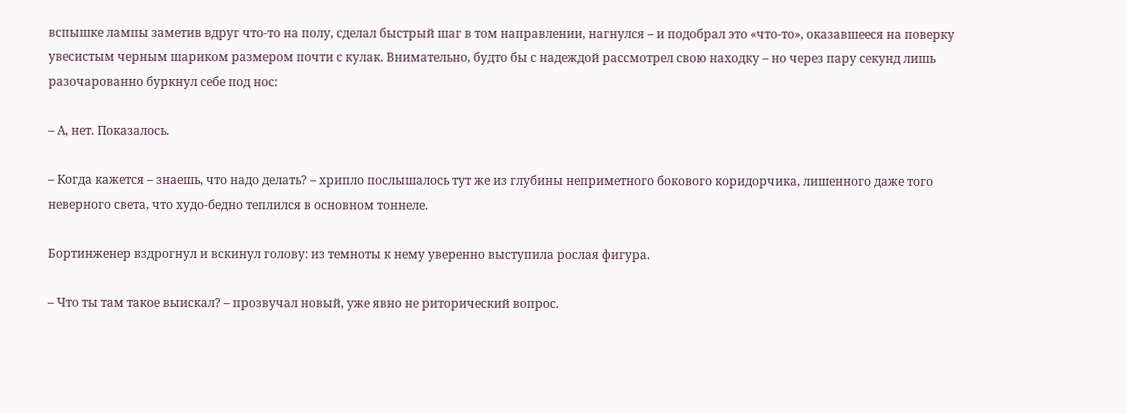вспышке лампы заметив вдруг что-то на полу, сделал быстрый шаг в том направлении, нагнулся – и подобрал это «что-то», оказавшееся на поверку увесистым черным шариком размером почти с кулак. Внимательно, будто бы с надеждой рассмотрел свою находку – но через пару секунд лишь разочарованно буркнул себе под нос:

– А, нет. Показалось.

– Когда кажется – знаешь, что надо делать? – хрипло послышалось тут же из глубины неприметного бокового коридорчика, лишенного даже того неверного света, что худо-бедно теплился в основном тоннеле.

Бортинженер вздрогнул и вскинул голову: из темноты к нему уверенно выступила рослая фигура.

– Что ты там такое выискал? – прозвучал новый, уже явно не риторический вопрос.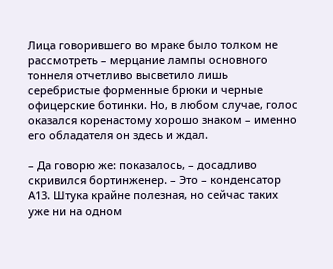Лица говорившего во мраке было толком не рассмотреть – мерцание лампы основного тоннеля отчетливо высветило лишь серебристые форменные брюки и черные офицерские ботинки. Но, в любом случае, голос оказался коренастому хорошо знаком – именно его обладателя он здесь и ждал.

– Да говорю же: показалось, – досадливо скривился бортинженер. – Это – конденсатор А13. Штука крайне полезная, но сейчас таких уже ни на одном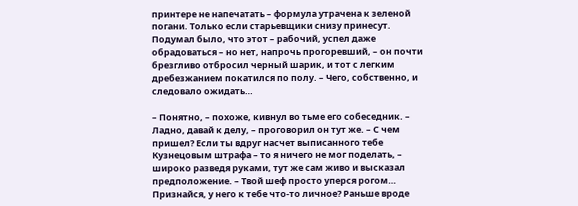принтере не напечатать – формула утрачена к зеленой погани. Только если старьевщики снизу принесут. Подумал было, что этот – рабочий, успел даже обрадоваться – но нет, напрочь прогоревший, – он почти брезгливо отбросил черный шарик, и тот с легким дребезжанием покатился по полу. – Чего, собственно, и следовало ожидать…

– Понятно, – похоже, кивнул во тьме его собеседник. – Ладно, давай к делу, – проговорил он тут же. – С чем пришел? Если ты вдруг насчет выписанного тебе Кузнецовым штрафа – то я ничего не мог поделать, – широко разведя руками, тут же сам живо и высказал предположение. – Твой шеф просто уперся рогом… Признайся, у него к тебе что-то личное? Раньше вроде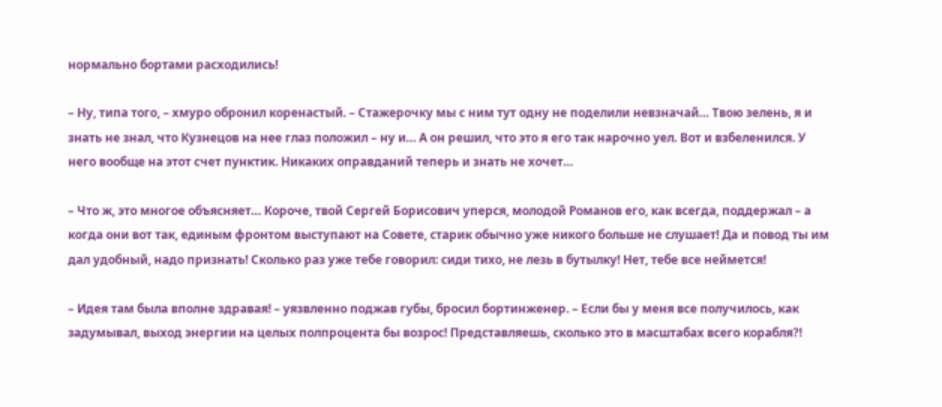нормально бортами расходились!

– Ну, типа того, – хмуро обронил коренастый. – Стажерочку мы с ним тут одну не поделили невзначай… Твою зелень, я и знать не знал, что Кузнецов на нее глаз положил – ну и… А он решил, что это я его так нарочно уел. Вот и взбеленился. У него вообще на этот счет пунктик. Никаких оправданий теперь и знать не хочет…

– Что ж, это многое объясняет… Короче, твой Сергей Борисович уперся, молодой Романов его, как всегда, поддержал – а когда они вот так, единым фронтом выступают на Совете, старик обычно уже никого больше не слушает! Да и повод ты им дал удобный, надо признать! Сколько раз уже тебе говорил: сиди тихо, не лезь в бутылку! Нет, тебе все неймется!

– Идея там была вполне здравая! – уязвленно поджав губы, бросил бортинженер. – Если бы у меня все получилось, как задумывал, выход энергии на целых полпроцента бы возрос! Представляешь, сколько это в масштабах всего корабля?!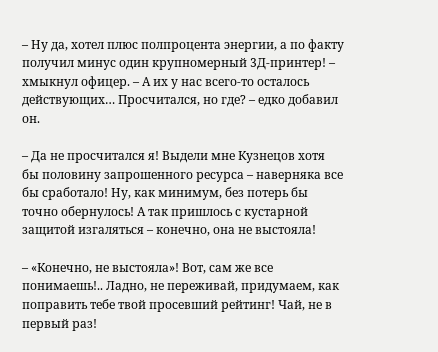– Ну да, хотел плюс полпроцента энергии, а по факту получил минус один крупномерный 3Д-принтер! – хмыкнул офицер. – А их у нас всего-то осталось действующих… Просчитался, но где? – едко добавил он.

– Да не просчитался я! Выдели мне Кузнецов хотя бы половину запрошенного ресурса – наверняка все бы сработало! Ну, как минимум, без потерь бы точно обернулось! А так пришлось с кустарной защитой изгаляться – конечно, она не выстояла!

– «Конечно, не выстояла»! Вот, сам же все понимаешь!.. Ладно, не переживай, придумаем, как поправить тебе твой просевший рейтинг! Чай, не в первый раз!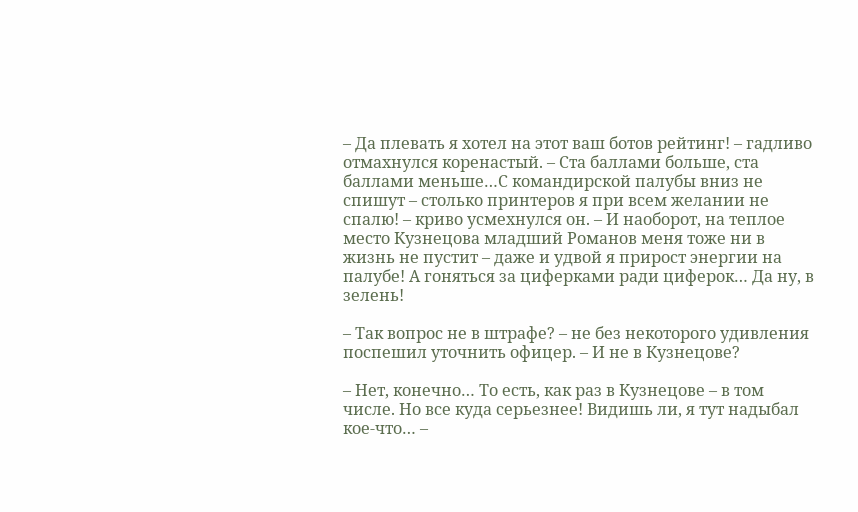– Да плевать я хотел на этот ваш ботов рейтинг! – гадливо отмахнулся коренастый. – Ста баллами больше, ста баллами меньше…С командирской палубы вниз не спишут – столько принтеров я при всем желании не спалю! – криво усмехнулся он. – И наоборот, на теплое место Кузнецова младший Романов меня тоже ни в жизнь не пустит – даже и удвой я прирост энергии на палубе! А гоняться за циферками ради циферок… Да ну, в зелень!

– Так вопрос не в штрафе? – не без некоторого удивления поспешил уточнить офицер. – И не в Кузнецове?

– Нет, конечно… То есть, как раз в Кузнецове – в том числе. Но все куда серьезнее! Видишь ли, я тут надыбал кое-что… –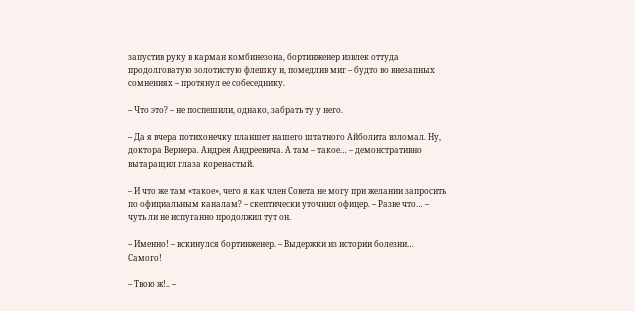запустив руку в карман комбинезона, бортинженер извлек оттуда продолговатую золотистую флешку и, помедлив миг – будто во внезапных сомнениях – протянул ее собеседнику.

– Что это? – не поспешили, однако, забрать ту у него.

– Да я вчера потихонечку планшет нашего штатного Айболита взломал. Ну, доктора Вернера. Андрея Андреевича. А там – такое… – демонстративно вытаращил глаза коренастый.

– И что же там «такое», чего я как член Совета не могу при желании запросить по официальным каналам? – скептически уточнил офицер. – Разве что… – чуть ли не испуганно продолжил тут он.

– Именно! – вскинулся бортинженер. – Выдержки из истории болезни… Самого!

– Твою ж!.. –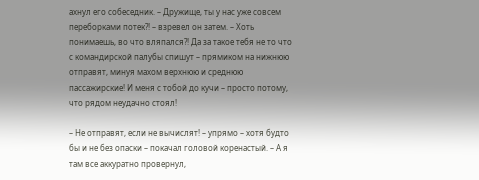ахнул его собеседник. – Дружище, ты у нас уже совсем переборками потек?! – взревел он затем. – Хоть понимаешь, во что вляпался?! Да за такое тебя не то что с командирской палубы спишут – прямиком на нижнюю отправят, минуя махом верхнюю и среднюю пассажирские! И меня с тобой до кучи – просто потому, что рядом неудачно стоял!

– Не отправят, если не вычислят! – упрямо – хотя будто бы и не без опаски – покачал головой коренастый. – А я там все аккуратно провернул,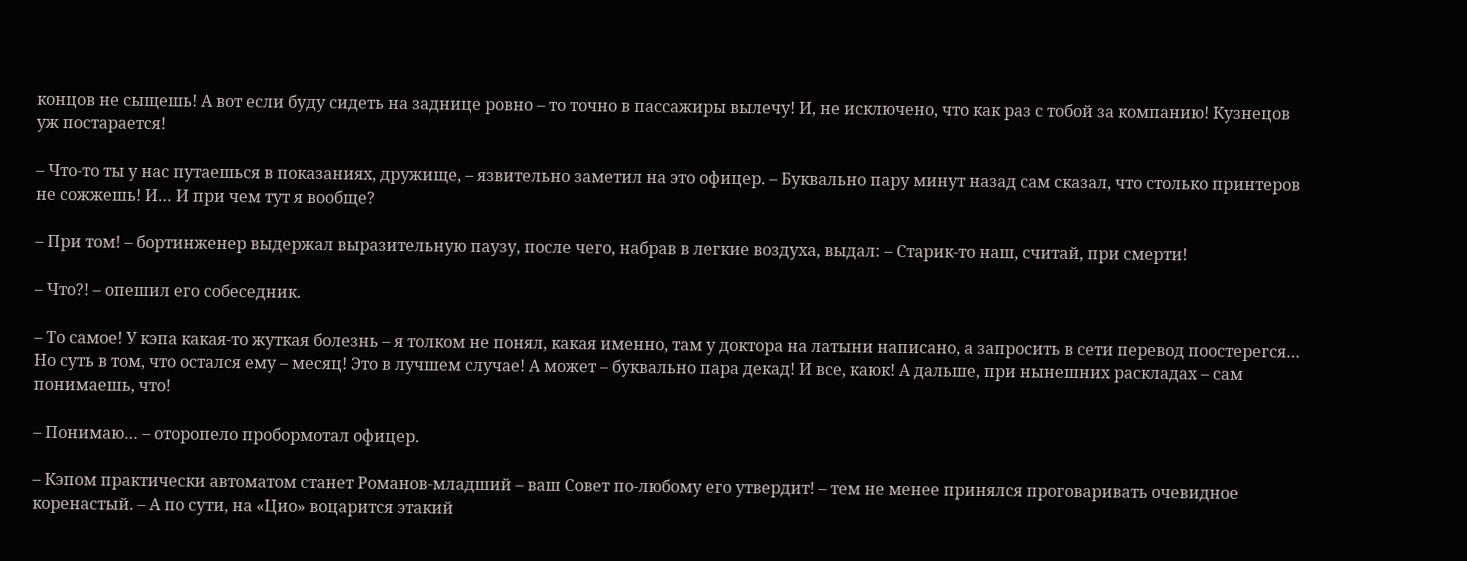концов не сыщешь! А вот если буду сидеть на заднице ровно – то точно в пассажиры вылечу! И, не исключено, что как раз с тобой за компанию! Кузнецов уж постарается!

– Что-то ты у нас путаешься в показаниях, дружище, – язвительно заметил на это офицер. – Буквально пару минут назад сам сказал, что столько принтеров не сожжешь! И… И при чем тут я вообще?

– При том! – бортинженер выдержал выразительную паузу, после чего, набрав в легкие воздуха, выдал: – Старик-то наш, считай, при смерти!

– Что?! – опешил его собеседник.

– То самое! У кэпа какая-то жуткая болезнь – я толком не понял, какая именно, там у доктора на латыни написано, а запросить в сети перевод поостерегся… Но суть в том, что остался ему – месяц! Это в лучшем случае! А может – буквально пара декад! И все, каюк! А дальше, при нынешних раскладах – сам понимаешь, что!

– Понимаю… – оторопело пробормотал офицер.

– Кэпом практически автоматом станет Романов-младший – ваш Совет по-любому его утвердит! – тем не менее принялся проговаривать очевидное коренастый. – А по сути, на «Цио» воцарится этакий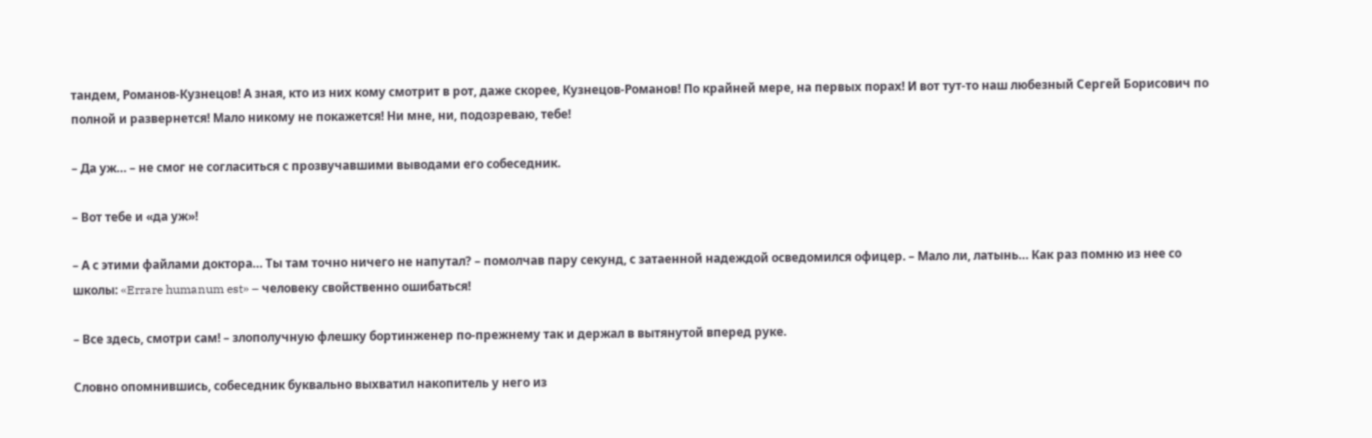тандем, Романов-Кузнецов! А зная, кто из них кому смотрит в рот, даже скорее, Кузнецов-Романов! По крайней мере, на первых порах! И вот тут-то наш любезный Сергей Борисович по полной и развернется! Мало никому не покажется! Ни мне, ни, подозреваю, тебе!

– Да уж… – не смог не согласиться с прозвучавшими выводами его собеседник.

– Вот тебе и «да уж»!

– А с этими файлами доктора… Ты там точно ничего не напутал? – помолчав пару секунд, с затаенной надеждой осведомился офицер. – Мало ли, латынь… Как раз помню из нее со школы: «Errare humanum est» – человеку свойственно ошибаться!

– Все здесь, смотри сам! – злополучную флешку бортинженер по-прежнему так и держал в вытянутой вперед руке.

Словно опомнившись, собеседник буквально выхватил накопитель у него из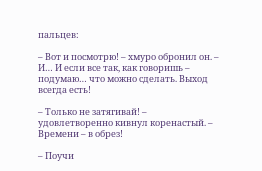пальцев:

– Вот и посмотрю! – хмуро обронил он. – И… И если все так, как говоришь – подумаю… что можно сделать. Выход всегда есть!

– Только не затягивай! – удовлетворенно кивнул коренастый. – Времени – в обрез!

– Поучи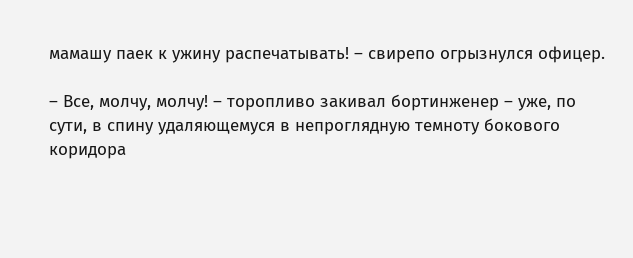мамашу паек к ужину распечатывать! – свирепо огрызнулся офицер.

– Все, молчу, молчу! – торопливо закивал бортинженер – уже, по сути, в спину удаляющемуся в непроглядную темноту бокового коридора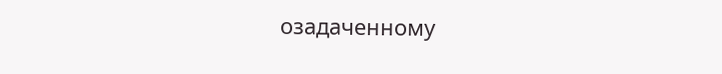озадаченному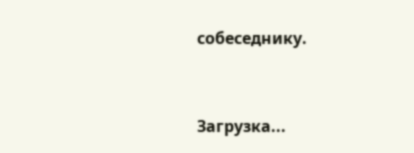собеседнику.


Загрузка...